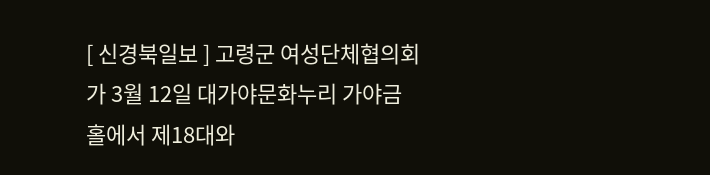[ 신경북일보 ] 고령군 여성단체협의회가 3월 12일 대가야문화누리 가야금홀에서 제18대와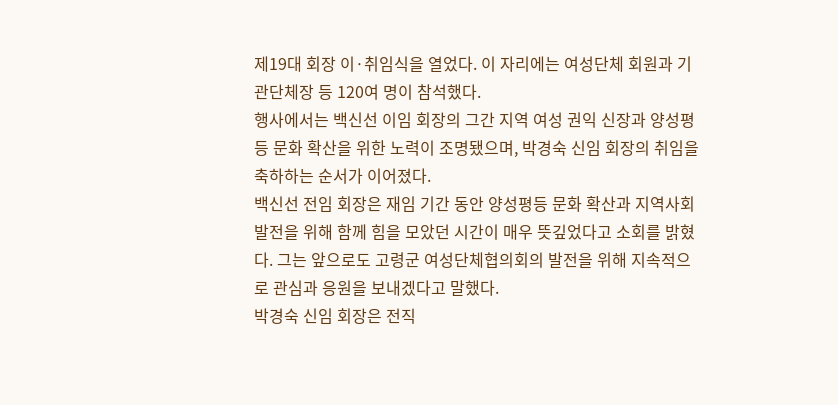제19대 회장 이·취임식을 열었다. 이 자리에는 여성단체 회원과 기관단체장 등 120여 명이 참석했다.
행사에서는 백신선 이임 회장의 그간 지역 여성 권익 신장과 양성평등 문화 확산을 위한 노력이 조명됐으며, 박경숙 신임 회장의 취임을 축하하는 순서가 이어졌다.
백신선 전임 회장은 재임 기간 동안 양성평등 문화 확산과 지역사회 발전을 위해 함께 힘을 모았던 시간이 매우 뜻깊었다고 소회를 밝혔다. 그는 앞으로도 고령군 여성단체협의회의 발전을 위해 지속적으로 관심과 응원을 보내겠다고 말했다.
박경숙 신임 회장은 전직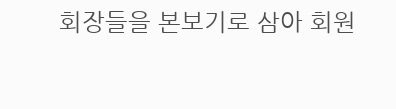회장들을 본보기로 삼아 회원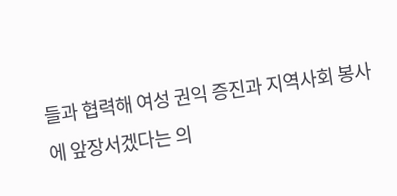들과 협력해 여성 권익 증진과 지역사회 봉사에 앞장서겠다는 의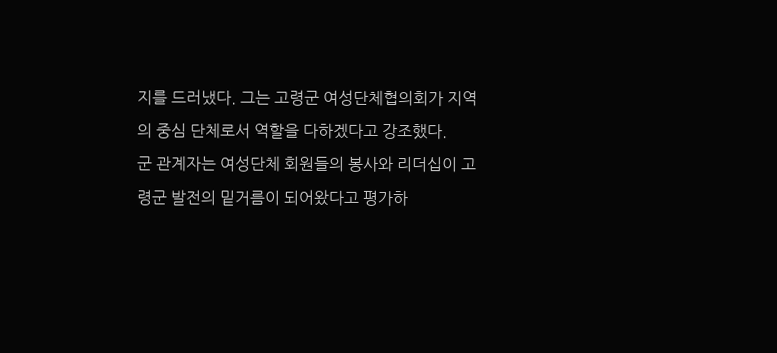지를 드러냈다. 그는 고령군 여성단체협의회가 지역의 중심 단체로서 역할을 다하겠다고 강조했다.
군 관계자는 여성단체 회원들의 봉사와 리더십이 고령군 발전의 밑거름이 되어왔다고 평가하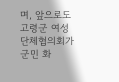며, 앞으로도 고령군 여성단체협의회가 군민 화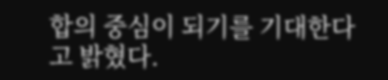합의 중심이 되기를 기대한다고 밝혔다.